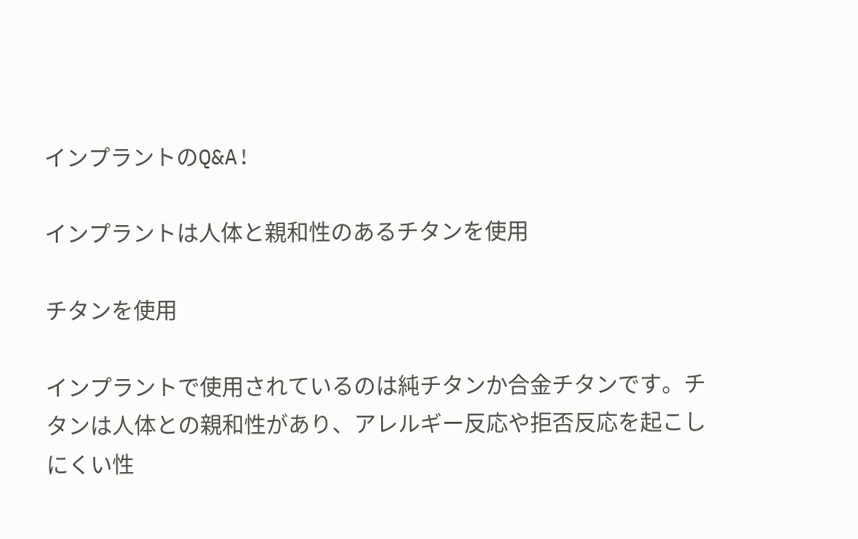インプラントのQ&A!

インプラントは人体と親和性のあるチタンを使用

チタンを使用

インプラントで使用されているのは純チタンか合金チタンです。チタンは人体との親和性があり、アレルギー反応や拒否反応を起こしにくい性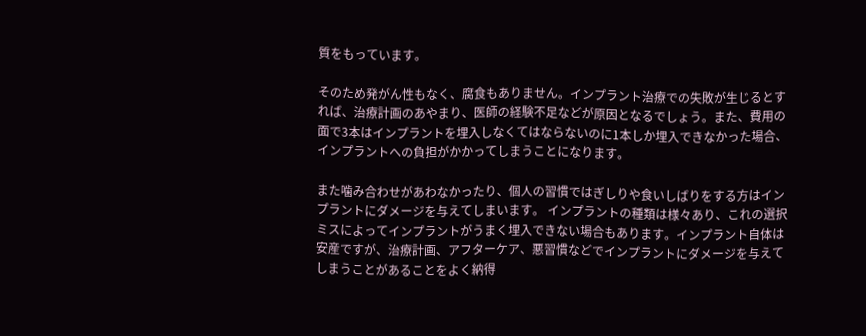質をもっています。

そのため発がん性もなく、腐食もありません。インプラント治療での失敗が生じるとすれば、治療計画のあやまり、医師の経験不足などが原因となるでしょう。また、費用の面で3本はインプラントを埋入しなくてはならないのに1本しか埋入できなかった場合、インプラントへの負担がかかってしまうことになります。

また噛み合わせがあわなかったり、個人の習慣ではぎしりや食いしばりをする方はインプラントにダメージを与えてしまいます。 インプラントの種類は様々あり、これの選択ミスによってインプラントがうまく埋入できない場合もあります。インプラント自体は安産ですが、治療計画、アフターケア、悪習慣などでインプラントにダメージを与えてしまうことがあることをよく納得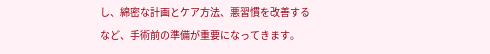し、綿密な計画とケア方法、悪習慣を改善するなど、手術前の準備が重要になってきます。